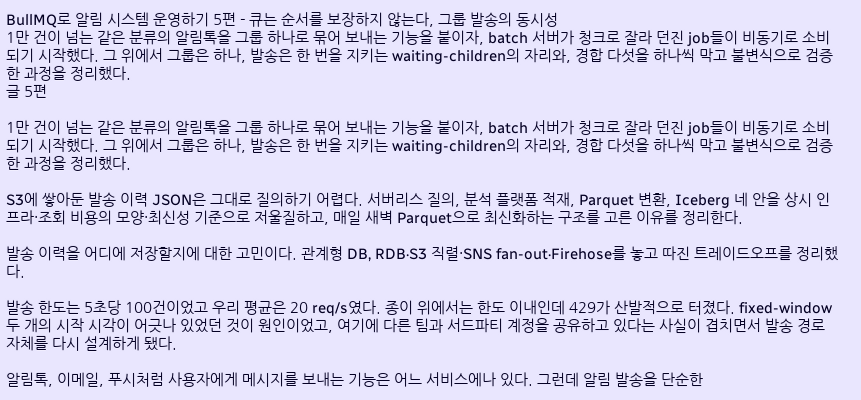BullMQ로 알림 시스템 운영하기 5편 - 큐는 순서를 보장하지 않는다, 그룹 발송의 동시성
1만 건이 넘는 같은 분류의 알림톡을 그룹 하나로 묶어 보내는 기능을 붙이자, batch 서버가 청크로 잘라 던진 job들이 비동기로 소비되기 시작했다. 그 위에서 그룹은 하나, 발송은 한 번을 지키는 waiting-children의 자리와, 경합 다섯을 하나씩 막고 불변식으로 검증한 과정을 정리했다.
글 5편

1만 건이 넘는 같은 분류의 알림톡을 그룹 하나로 묶어 보내는 기능을 붙이자, batch 서버가 청크로 잘라 던진 job들이 비동기로 소비되기 시작했다. 그 위에서 그룹은 하나, 발송은 한 번을 지키는 waiting-children의 자리와, 경합 다섯을 하나씩 막고 불변식으로 검증한 과정을 정리했다.

S3에 쌓아둔 발송 이력 JSON은 그대로 질의하기 어렵다. 서버리스 질의, 분석 플랫폼 적재, Parquet 변환, Iceberg 네 안을 상시 인프라·조회 비용의 모양·최신성 기준으로 저울질하고, 매일 새벽 Parquet으로 최신화하는 구조를 고른 이유를 정리한다.

발송 이력을 어디에 저장할지에 대한 고민이다. 관계형 DB, RDB·S3 직렬·SNS fan-out·Firehose를 놓고 따진 트레이드오프를 정리했다.

발송 한도는 5초당 100건이었고 우리 평균은 20 req/s였다. 종이 위에서는 한도 이내인데 429가 산발적으로 터졌다. fixed-window 두 개의 시작 시각이 어긋나 있었던 것이 원인이었고, 여기에 다른 팀과 서드파티 계정을 공유하고 있다는 사실이 겹치면서 발송 경로 자체를 다시 설계하게 됐다.

알림톡, 이메일, 푸시처럼 사용자에게 메시지를 보내는 기능은 어느 서비스에나 있다. 그런데 알림 발송을 단순한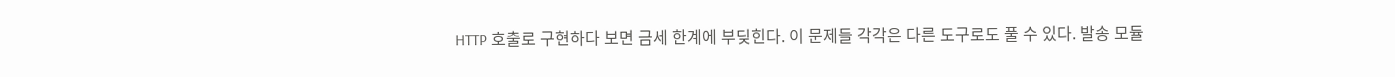HTTP 호출로 구현하다 보면 금세 한계에 부딪힌다. 이 문제들 각각은 다른 도구로도 풀 수 있다. 발송 모듈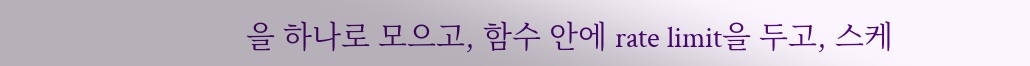을 하나로 모으고, 함수 안에 rate limit을 두고, 스케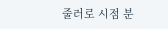줄러로 시점 분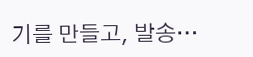기를 만들고, 발송…